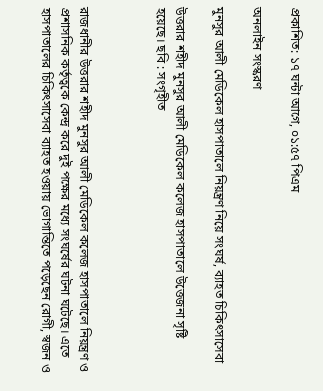প্রকাশিত: ১৭ ঘন্টা আগে, ০১:৫৭ পিএম

অনলাইন সংস্করণ

মুনসুর আলী মেডিকেল হাসপাতালে নিয়ন্ত্রণ নিয়ে সংঘর্ষ, ব্যাহত চিকিৎসাসেবা

উত্তরার শহীদ মুনসুর আলী মেডিকেল কলেজ হাসপাতালে উত্তেজনা সৃষ্টি হয়েছে। ছবি : সংগৃহীত



রাজধানীর উত্তরার শহীদ মুনসুর আলী মেডিকেল কলেজ হাসপাতালে নিয়ন্ত্রণ ও প্রশাসনিক কর্তৃত্বকে কেন্দ্র করে দুই পক্ষের মধ্যে সংঘর্ষের ঘটনা ঘটেছে। এতে হাসপাতালের চিকিৎসাসেবা ব্যাহত হওয়ায় ভোগান্তিতে পড়েছেন রোগী, স্বজন ও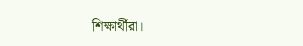শিক্ষার্থীরা।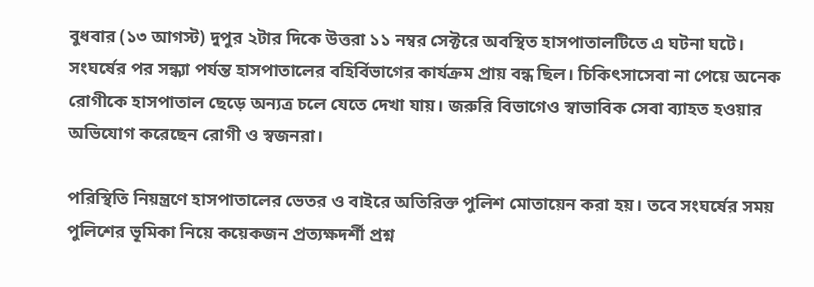বুধবার (১৩ আগস্ট) দুপুর ২টার দিকে উত্তরা ১১ নম্বর সেক্টরে অবস্থিত হাসপাতালটিতে এ ঘটনা ঘটে। সংঘর্ষের পর সন্ধ্যা পর্যন্ত হাসপাতালের বহির্বিভাগের কার্যক্রম প্রায় বন্ধ ছিল। চিকিৎসাসেবা না পেয়ে অনেক রোগীকে হাসপাতাল ছেড়ে অন্যত্র চলে যেতে দেখা যায়। জরুরি বিভাগেও স্বাভাবিক সেবা ব্যাহত হওয়ার অভিযোগ করেছেন রোগী ও স্বজনরা।

পরিস্থিতি নিয়ন্ত্রণে হাসপাতালের ভেতর ও বাইরে অতিরিক্ত পুলিশ মোতায়েন করা হয়। তবে সংঘর্ষের সময় পুলিশের ভূমিকা নিয়ে কয়েকজন প্রত্যক্ষদর্শী প্রশ্ন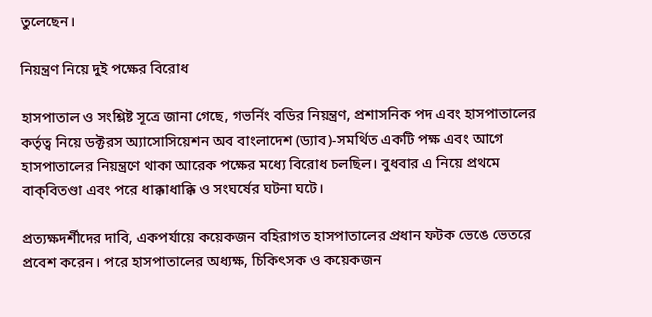তুলেছেন।

নিয়ন্ত্রণ নিয়ে দুই পক্ষের বিরোধ

হাসপাতাল ও সংশ্লিষ্ট সূত্রে জানা গেছে, গভর্নিং বডির নিয়ন্ত্রণ, প্রশাসনিক পদ এবং হাসপাতালের কর্তৃত্ব নিয়ে ডক্টরস অ্যাসোসিয়েশন অব বাংলাদেশ (ড্যাব)-সমর্থিত একটি পক্ষ এবং আগে হাসপাতালের নিয়ন্ত্রণে থাকা আরেক পক্ষের মধ্যে বিরোধ চলছিল। বুধবার এ নিয়ে প্রথমে বাক্‌বিতণ্ডা এবং পরে ধাক্কাধাক্কি ও সংঘর্ষের ঘটনা ঘটে।

প্রত্যক্ষদর্শীদের দাবি, একপর্যায়ে কয়েকজন বহিরাগত হাসপাতালের প্রধান ফটক ভেঙে ভেতরে প্রবেশ করেন। পরে হাসপাতালের অধ্যক্ষ, চিকিৎসক ও কয়েকজন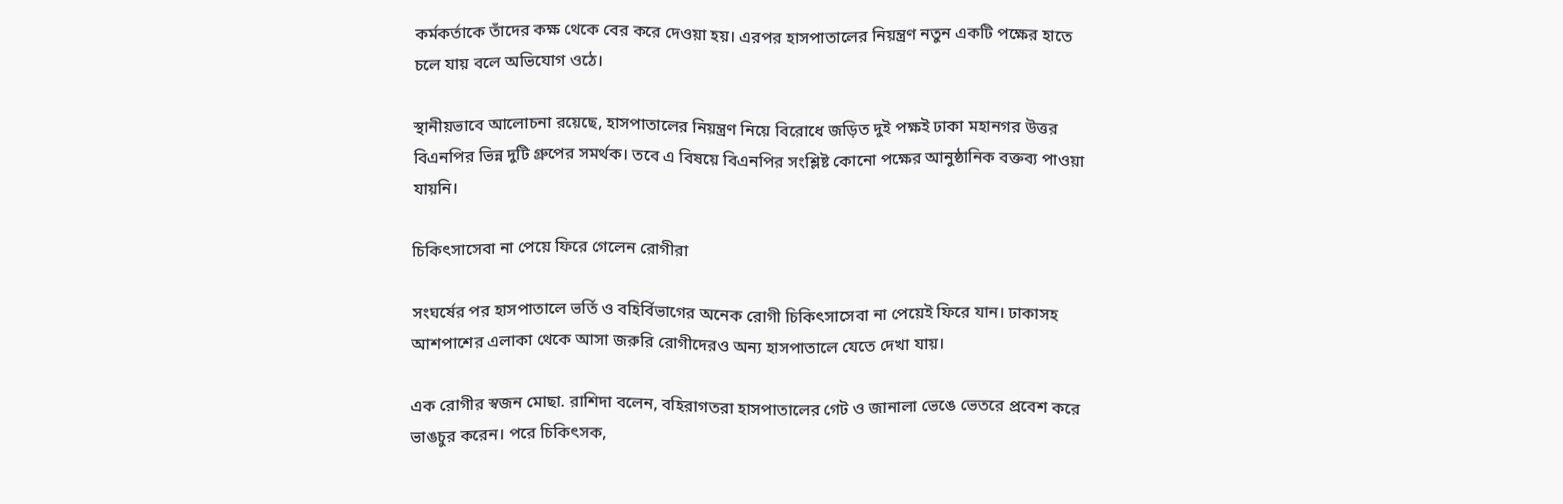কর্মকর্তাকে তাঁদের কক্ষ থেকে বের করে দেওয়া হয়। এরপর হাসপাতালের নিয়ন্ত্রণ নতুন একটি পক্ষের হাতে চলে যায় বলে অভিযোগ ওঠে।

স্থানীয়ভাবে আলোচনা রয়েছে, হাসপাতালের নিয়ন্ত্রণ নিয়ে বিরোধে জড়িত দুই পক্ষই ঢাকা মহানগর উত্তর বিএনপির ভিন্ন দুটি গ্রুপের সমর্থক। তবে এ বিষয়ে বিএনপির সংশ্লিষ্ট কোনো পক্ষের আনুষ্ঠানিক বক্তব্য পাওয়া যায়নি।

চিকিৎসাসেবা না পেয়ে ফিরে গেলেন রোগীরা

সংঘর্ষের পর হাসপাতালে ভর্তি ও বহির্বিভাগের অনেক রোগী চিকিৎসাসেবা না পেয়েই ফিরে যান। ঢাকাসহ আশপাশের এলাকা থেকে আসা জরুরি রোগীদেরও অন্য হাসপাতালে যেতে দেখা যায়।

এক রোগীর স্বজন মোছা. রাশিদা বলেন, বহিরাগতরা হাসপাতালের গেট ও জানালা ভেঙে ভেতরে প্রবেশ করে ভাঙচুর করেন। পরে চিকিৎসক,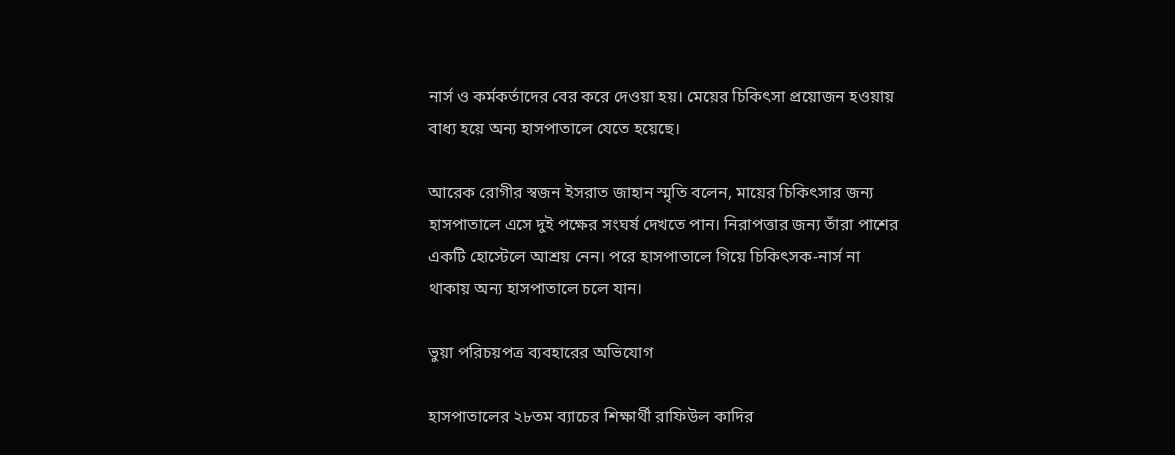নার্স ও কর্মকর্তাদের বের করে দেওয়া হয়। মেয়ের চিকিৎসা প্রয়োজন হওয়ায় বাধ্য হয়ে অন্য হাসপাতালে যেতে হয়েছে।

আরেক রোগীর স্বজন ইসরাত জাহান স্মৃতি বলেন, মায়ের চিকিৎসার জন্য হাসপাতালে এসে দুই পক্ষের সংঘর্ষ দেখতে পান। নিরাপত্তার জন্য তাঁরা পাশের একটি হোস্টেলে আশ্রয় নেন। পরে হাসপাতালে গিয়ে চিকিৎসক-নার্স না থাকায় অন্য হাসপাতালে চলে যান।

ভুয়া পরিচয়পত্র ব্যবহারের অভিযোগ

হাসপাতালের ২৮তম ব্যাচের শিক্ষার্থী রাফিউল কাদির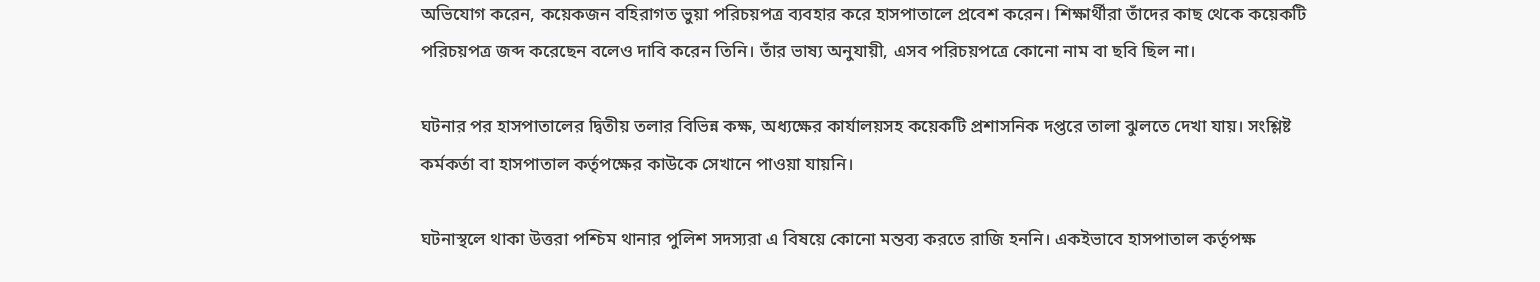অভিযোগ করেন, কয়েকজন বহিরাগত ভুয়া পরিচয়পত্র ব্যবহার করে হাসপাতালে প্রবেশ করেন। শিক্ষার্থীরা তাঁদের কাছ থেকে কয়েকটি পরিচয়পত্র জব্দ করেছেন বলেও দাবি করেন তিনি। তাঁর ভাষ্য অনুযায়ী, এসব পরিচয়পত্রে কোনো নাম বা ছবি ছিল না।

ঘটনার পর হাসপাতালের দ্বিতীয় তলার বিভিন্ন কক্ষ, অধ্যক্ষের কার্যালয়সহ কয়েকটি প্রশাসনিক দপ্তরে তালা ঝুলতে দেখা যায়। সংশ্লিষ্ট কর্মকর্তা বা হাসপাতাল কর্তৃপক্ষের কাউকে সেখানে পাওয়া যায়নি।

ঘটনাস্থলে থাকা উত্তরা পশ্চিম থানার পুলিশ সদস্যরা এ বিষয়ে কোনো মন্তব্য করতে রাজি হননি। একইভাবে হাসপাতাল কর্তৃপক্ষ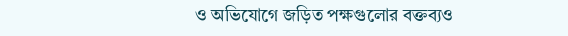ও অভিযোগে জড়িত পক্ষগুলোর বক্তব্যও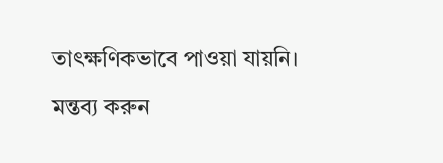তাৎক্ষণিকভাবে পাওয়া যায়নি।

মন্তব্য করুন